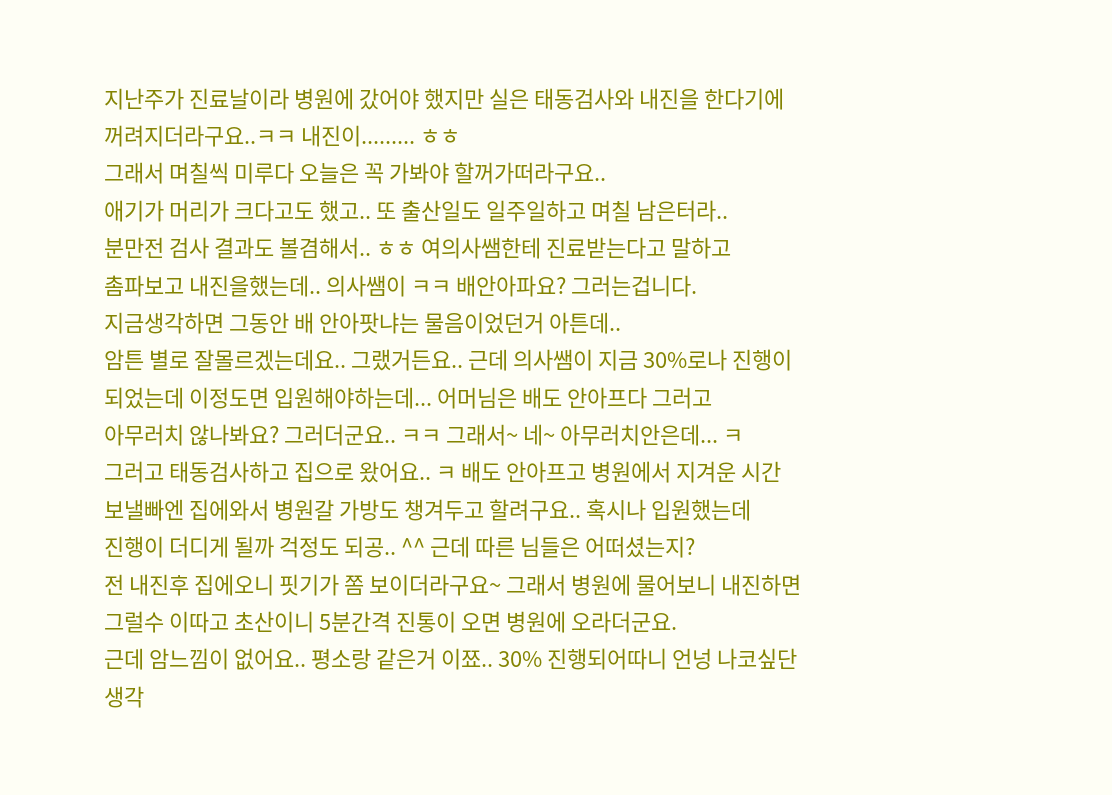지난주가 진료날이라 병원에 갔어야 했지만 실은 태동검사와 내진을 한다기에
꺼려지더라구요..ㅋㅋ 내진이......... ㅎㅎ
그래서 며칠씩 미루다 오늘은 꼭 가봐야 할꺼가떠라구요..
애기가 머리가 크다고도 했고.. 또 출산일도 일주일하고 며칠 남은터라..
분만전 검사 결과도 볼겸해서.. ㅎㅎ 여의사쌤한테 진료받는다고 말하고
촘파보고 내진을했는데.. 의사쌤이 ㅋㅋ 배안아파요? 그러는겁니다.
지금생각하면 그동안 배 안아팟냐는 물음이었던거 아튼데..
암튼 별로 잘몰르겠는데요.. 그랬거든요.. 근데 의사쌤이 지금 30%로나 진행이
되었는데 이정도면 입원해야하는데... 어머님은 배도 안아프다 그러고
아무러치 않나봐요? 그러더군요.. ㅋㅋ 그래서~ 네~ 아무러치안은데... ㅋ
그러고 태동검사하고 집으로 왔어요.. ㅋ 배도 안아프고 병원에서 지겨운 시간
보낼빠엔 집에와서 병원갈 가방도 챙겨두고 할려구요.. 혹시나 입원했는데
진행이 더디게 될까 걱정도 되공.. ^^ 근데 따른 님들은 어떠셨는지?
전 내진후 집에오니 핏기가 쫌 보이더라구요~ 그래서 병원에 물어보니 내진하면
그럴수 이따고 초산이니 5분간격 진통이 오면 병원에 오라더군요.
근데 암느낌이 없어요.. 평소랑 같은거 이쬬.. 30% 진행되어따니 언넝 나코싶단
생각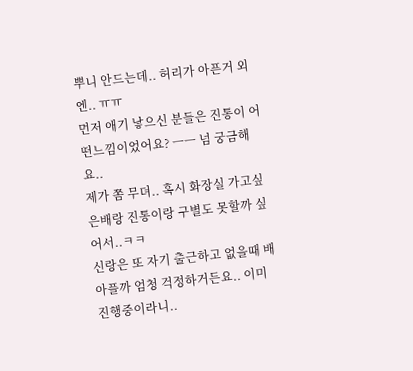뿌니 안드는데.. 허리가 아픈거 외엔.. ㅠㅠ
먼저 애기 낳으신 분들은 진통이 어떤느낌이었어요? ㅡㅡ 넘 궁금해요..
제가 쫌 무뎌.. 혹시 화장실 가고싶은배랑 진통이랑 구별도 못할까 싶어서..ㅋㅋ
신랑은 또 자기 출근하고 없을때 배아플까 엄청 걱정하거든요.. 이미 진행중이라니..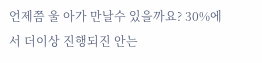언제쯤 울 아가 만날수 있을까요? 30%에서 더이상 진행되진 안는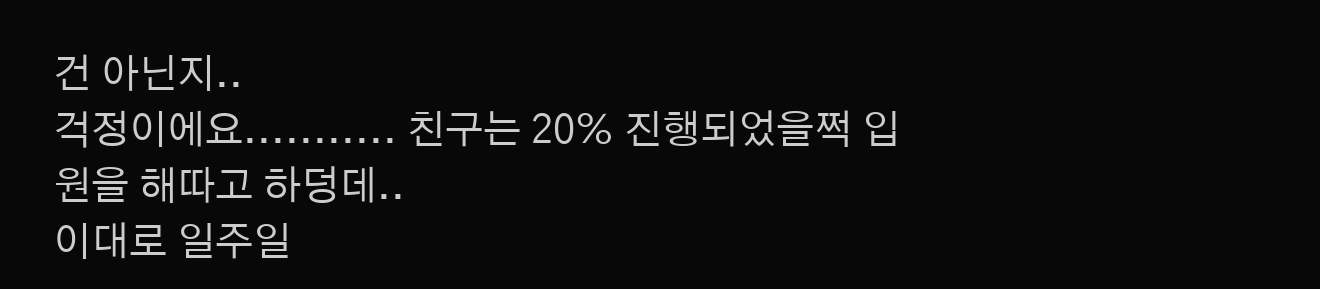건 아닌지..
걱정이에요........... 친구는 20% 진행되었을쩍 입원을 해따고 하덩데..
이대로 일주일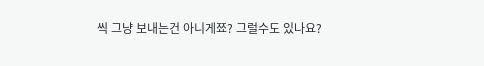씩 그냥 보내는건 아니게쬬? 그럴수도 있나요?